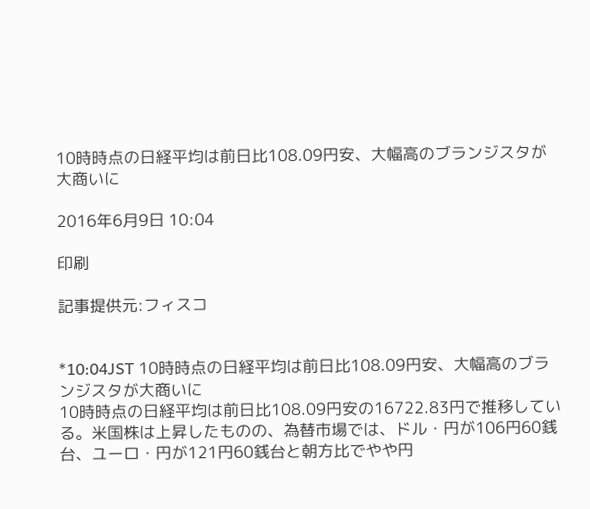10時時点の日経平均は前日比108.09円安、大幅高のブランジスタが大商いに

2016年6月9日 10:04

印刷

記事提供元:フィスコ


*10:04JST 10時時点の日経平均は前日比108.09円安、大幅高のブランジスタが大商いに
10時時点の日経平均は前日比108.09円安の16722.83円で推移している。米国株は上昇したものの、為替市場では、ドル・円が106円60銭台、ユーロ・円が121円60銭台と朝方比でやや円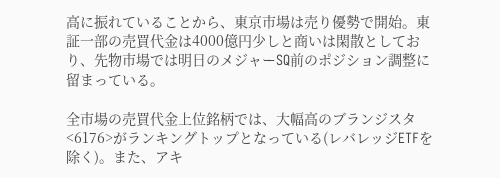高に振れていることから、東京市場は売り優勢で開始。東証一部の売買代金は4000億円少しと商いは閑散としており、先物市場では明日のメジャーSQ前のポジション調整に留まっている。

全市場の売買代金上位銘柄では、大幅高のブランジスタ<6176>がランキングトップとなっている(レバレッジETFを除く)。また、アキ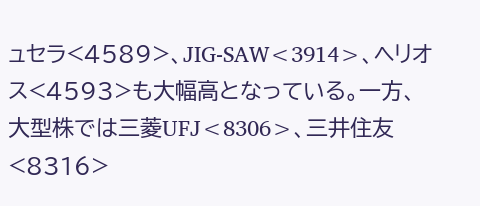ュセラ<4589>、JIG-SAW<3914>、ヘリオス<4593>も大幅高となっている。一方、大型株では三菱UFJ<8306>、三井住友<8316>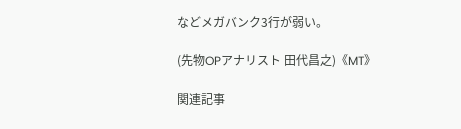などメガバンク3行が弱い。

(先物OPアナリスト 田代昌之)《MT》

関連記事